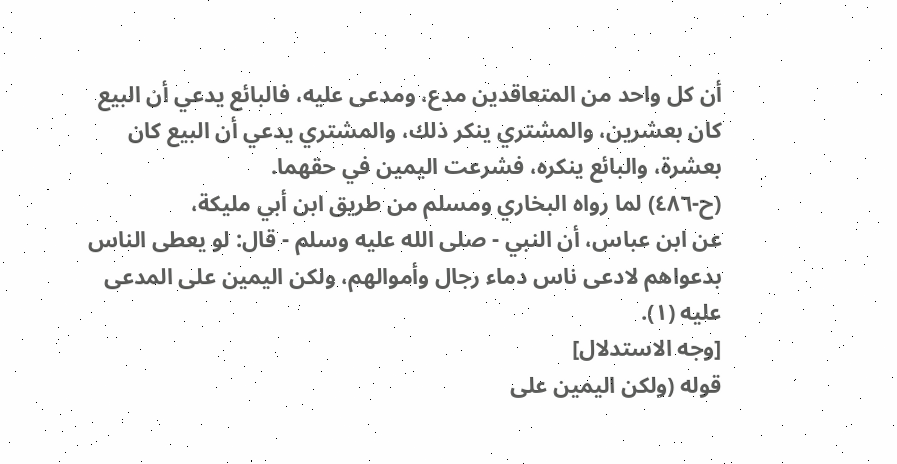أن كل واحد من المتعاقدين مدع، ومدعى عليه، فالبائع يدعي أن البيع كان بعشرين، والمشتري ينكر ذلك، والمشتري يدعي أن البيع كان بعشرة، والبائع ينكره، فشرعت اليمين في حقهما.
(ح-٤٨٦) لما رواه البخاري ومسلم من طريق ابن أبي مليكة،
عن ابن عباس، أن النبي - صلى الله عليه وسلم - قال: لو يعطى الناس بدعواهم لادعى ناس دماء رجال وأموالهم، ولكن اليمين على المدعى عليه (١).
[وجه الاستدلال]
قوله (ولكن اليمين على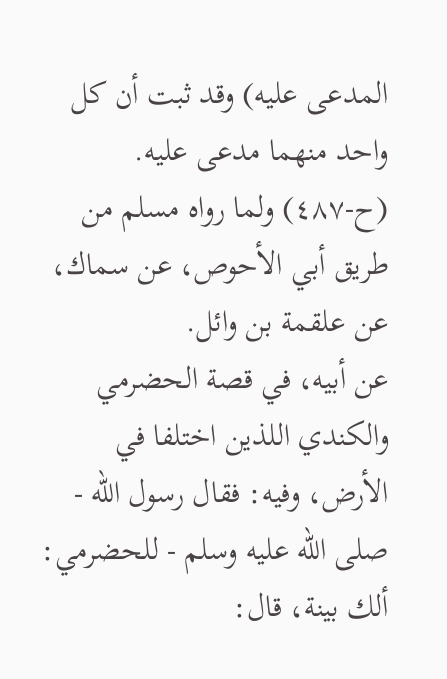المدعى عليه) وقد ثبت أن كل واحد منهما مدعى عليه.
(ح-٤٨٧) ولما رواه مسلم من طريق أبي الأحوص، عن سماك، عن علقمة بن وائل.
عن أبيه، في قصة الحضرمي والكندي اللذين اختلفا في الأرض، وفيه: فقال رسول الله - صلى الله عليه وسلم - للحضرمي: ألك بينة، قال: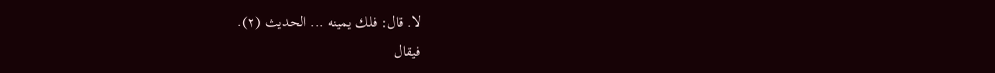لا. قال: فلك يمينه ... الحديث (٢).
فيقال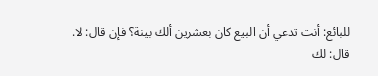للبائع: أنت تدعي أن البيع كان بعشرين ألك بينة؟ فإن قال: لا. قال: لك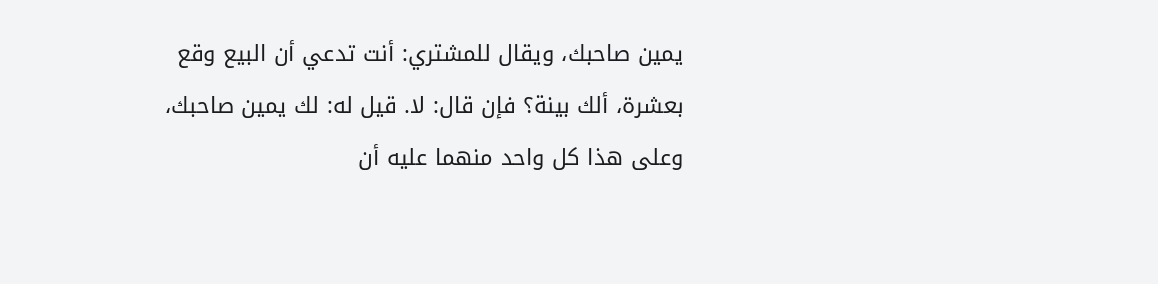يمين صاحبك، ويقال للمشتري: أنت تدعي أن البيع وقع بعشرة، ألك بينة؟ فإن قال: لا. قيل له: لك يمين صاحبك، وعلى هذا كل واحد منهما عليه أن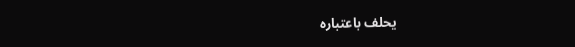يحلف باعتباره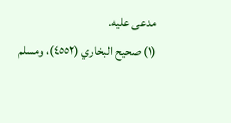مدعى عليه.
(١) صحيح البخاري (٤٥٥٢)، ومسلم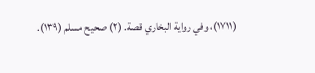(١٧١١)، وفي رواية البخاري قصة. (٢) صحيح مسلم (١٣٩).